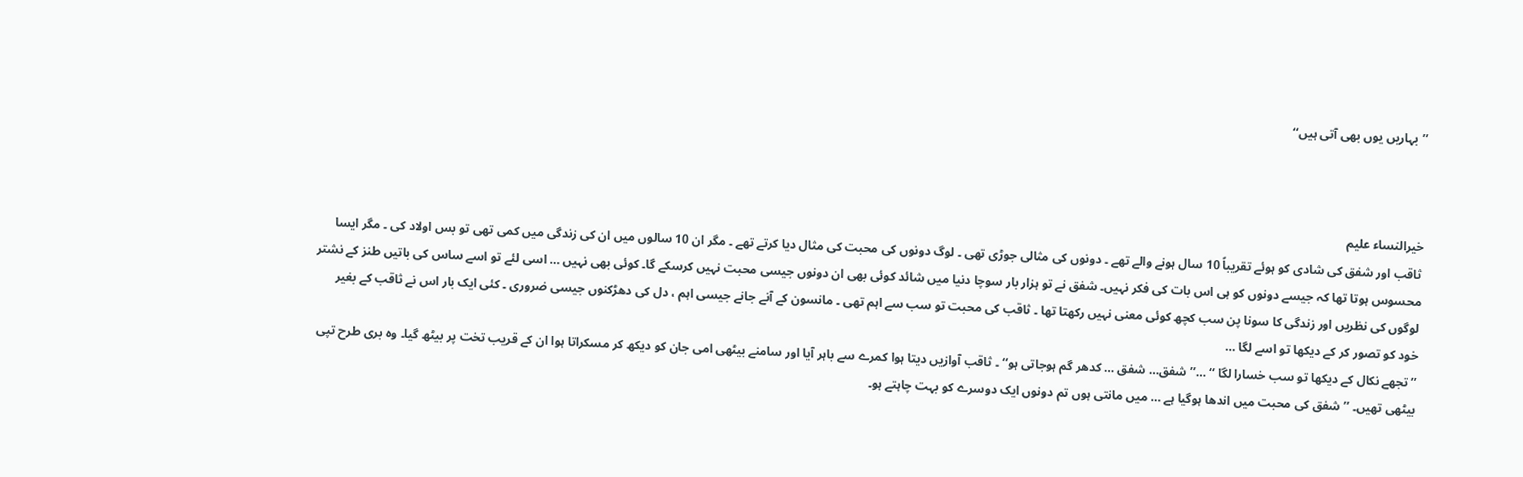’’بہاریں یوں بھی آتی ہیں‘‘



خیرالنساء علیم
ثاقب اور شفق کی شادی کو ہوئے تقریباً 10 سال ہونے والے تھے ۔ دونوں کی مثالی جوڑی تھی ۔ لوگ دونوں کی محبت کی مثال دیا کرتے تھے ۔ مگر ان 10 سالوں میں ان کی زندگی میں کمی تھی تو بس اولاد کی ۔ مگر ایسا محسوس ہوتا تھا کہ جیسے دونوں کو ہی اس بات کی فکر نہیں۔ شفق نے تو ہزار بار سوچا دنیا میں شائد کوئی بھی ان دونوں جیسی محبت نہیں کرسکے گا۔ کوئی بھی نہیں … اسی لئے تو اسے ساس کی باتیں طنز کے نشتر لوگوں کی نظریں اور زندگی کا سونا پن سب کچھ کوئی معنی نہیں رکھتا تھا ۔ ثاقب کی محبت تو سب سے اہم تھی ۔ مانسون کے آنے جانے جیسی اہم ، دل کی دھڑکنوں جیسی ضروری ۔ کئی ایک بار اس نے ثاقب کے بغیر خود کو تصور کر کے دیکھا تو اسے لگا …
’’تجھے نکال کے دیکھا تو سب خسارا لگا ‘‘ …’’شفق… شفق … کدھر گم ہوجاتی ہو‘‘ ۔ ثاقب آوازیں دیتا ہوا کمرے سے باہر آیا اور سامنے بیٹھی امی جان کو دیکھ کر مسکراتا ہوا ان کے قریب تخت پر بیٹھ گیا۔ وہ بری طرح تپی بیٹھی تھیں۔ ’’شفق کی محبت میں اندھا ہوگیا ہے … میں مانتی ہوں تم دونوں ایک دوسرے کو بہت چاہتے ہو۔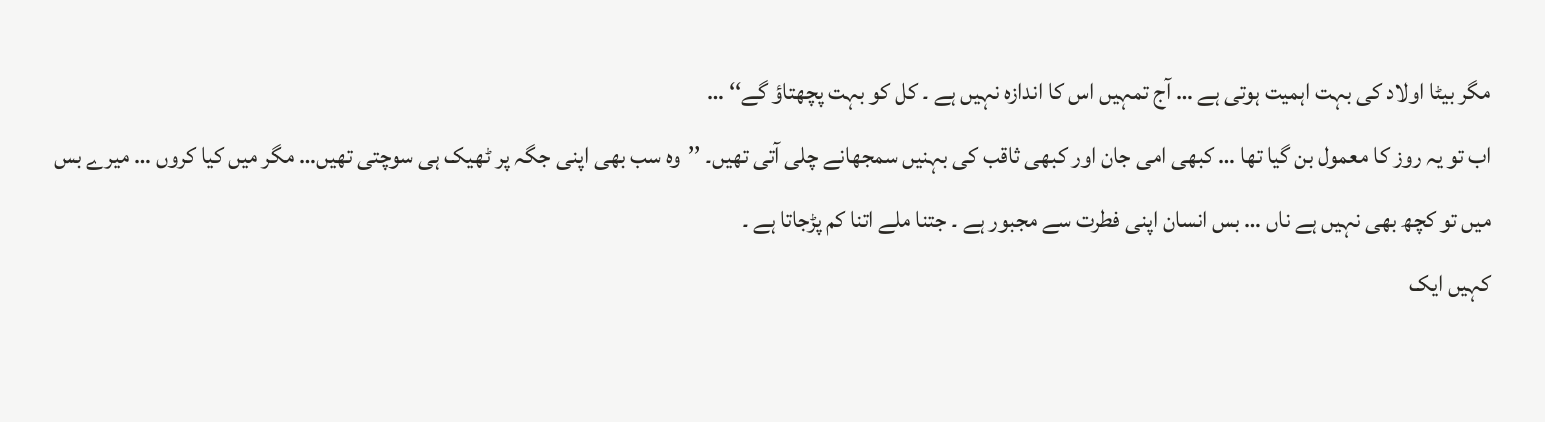مگر بیٹا اولاد کی بہت اہمیت ہوتی ہے … آج تمہیں اس کا اندازہ نہیں ہے ۔ کل کو بہت پچھتاؤ گے‘‘ …
اب تو یہ روز کا معمول بن گیا تھا … کبھی امی جان اور کبھی ثاقب کی بہنیں سمجھانے چلی آتی تھیں۔ ’’وہ سب بھی اپنی جگہ پر ٹھیک ہی سوچتی تھیں… مگر میں کیا کروں … میرے بس میں تو کچھ بھی نہیں ہے ناں … بس انسان اپنی فطرت سے مجبور ہے ۔ جتنا ملے اتنا کم پڑجاتا ہے ۔
کہیں ایک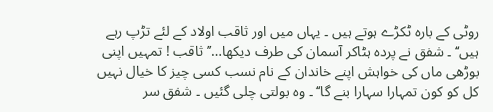روٹی کے بارہ ٹکڑے ہوتے ہیں ۔ یہاں میں اور ثاقب اولاد کے لئے تڑپ رہے ہیں‘‘ ۔ شفق نے پردہ ہٹاکر آسمان کی طرف دیکھا…’’ثاقب ! تمہیں اپنی بوڑھی ماں کی خواہش اپنے خاندان کے نام نسب کسی چیز کا خیال نہیں کل کو کون تمہارا سہارا بنے گا‘‘ ۔ وہ بولتی چلی گئیں ۔ شفق سر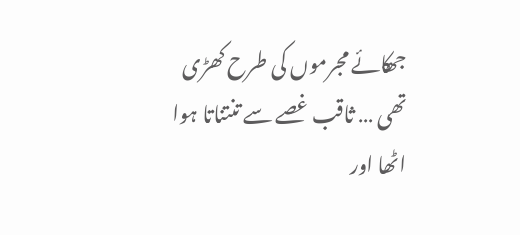جھکائے مجرموں کی طرح کھڑی تھی … ثاقب غصے سے تنتناتا ہوا اٹھا اور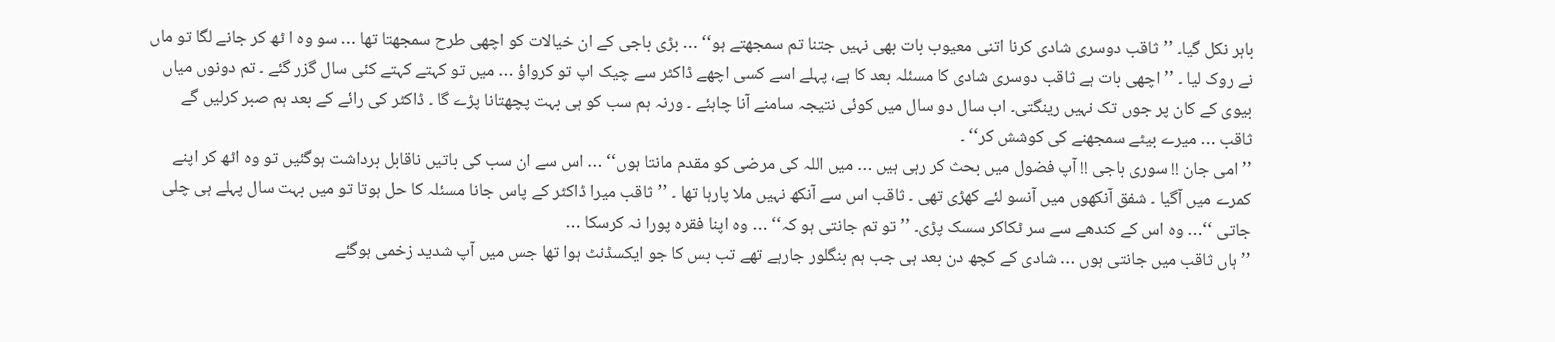باہر نکل گیا۔ ’’ثاقب دوسری شادی کرنا اتنی معیوب بات بھی نہیں جتنا تم سمجھتے ہو‘‘ … بڑی باجی کے ان خیالات کو اچھی طرح سمجھتا تھا … سو وہ ا ٹھ کر جانے لگا تو ماں نے روک لیا ۔ ’’اچھی بات ہے ثاقب دوسری شادی کا مسئلہ بعد کا ہے، پہلے اسے کسی اچھے ڈاکٹر سے چیک اپ تو کرواؤ … میں تو کہتے کہتے کئی سال گزر گئے ۔ تم دونوں میاں بیوی کے کان پر جوں تک نہیں رینگتی۔ اب سال دو سال میں کوئی نتیجہ سامنے آنا چاہئے ۔ ورنہ ہم سب کو ہی بہت پچھتانا پڑے گا ۔ ڈاکٹر کی رائے کے بعد ہم صبر کرلیں گے ثاقب … میرے بیٹے سمجھنے کی کوشش کر‘‘ ۔
’’امی جان !! سوری باجی !! آپ فضول میں بحث کر رہی ہیں … میں اللہ کی مرضی کو مقدم مانتا ہوں‘‘ … اس سے ان سب کی باتیں ناقابل برداشت ہوگئیں تو وہ اٹھ کر اپنے کمرے میں آگیا ۔ شفق آنکھوں میں آنسو لئے کھڑی تھی ۔ ثاقب اس سے آنکھ نہیں ملا پارہا تھا ۔ ’’ثاقب میرا ڈاکٹر کے پاس جانا مسئلہ کا حل ہوتا تو میں بہت سال پہلے ہی چلی جاتی ‘‘… وہ اس کے کندھے سے سر ٹکاکر سسک پڑی۔ ’’ تو تم جانتی ہو کہ‘‘ … وہ اپنا فقرہ پورا نہ کرسکا …
’’ہاں ثاقب میں جانتی ہوں … شادی کے کچھ دن بعد ہی جب ہم بنگلور جارہے تھے تب بس کا جو ایکسڈنٹ ہوا تھا جس میں آپ شدید زخمی ہوگئے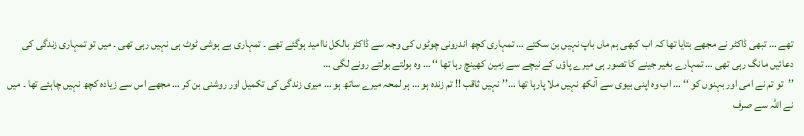تھے … تبھی ڈاکٹر نے مجھے بتایا تھا کہ اب کبھی ہم ماں باپ نہیں بن سکتے … تمہاری کچھ اندرونی چوٹوں کی وجہ سے ڈاکٹر بالکل ناامید ہوگئے تھے ۔ تمہاری بے ہوشی ٹوٹ ہی نہیں رہی تھی ۔ میں تو تمہاری زندگی کی دعائیں مانگ رہی تھی … تمہارے بغیر جینے کا تصور ہی میرے پاؤں کے نیچے سے زمین کھینچ رہا تھا ‘‘ … وہ بولتے بولتے رونے لگی …
’’تو تم نے امی اور بہنوں کو ‘‘ … اب وہ اپنی بیوی سے آنکھ نہیں ملا پارہا تھا …’’نہیں ثاقب !! تم زندہ ہو … ہر لمحہ میرے ساتھ ہو … میری زندگی کی تکمیل اور روشنی بن کر … مجھے اس سے زیادہ کچھ نہیں چاہئے تھا ۔ میں نے اللہ سے صرف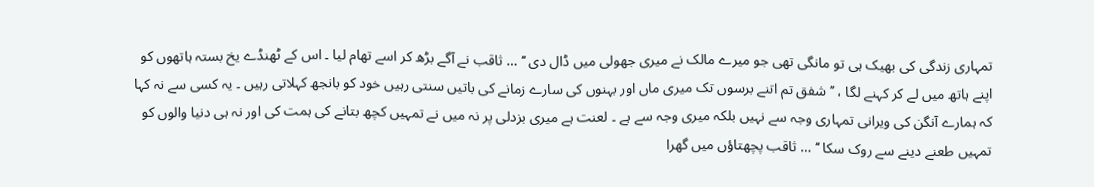تمہاری زندگی کی بھیک ہی تو مانگی تھی جو میرے مالک نے میری جھولی میں ڈال دی ‘‘ … ثاقب نے آگے بڑھ کر اسے تھام لیا ۔ اس کے ٹھنڈے یخ بستہ ہاتھوں کو اپنے ہاتھ میں لے کر کہنے لگا ، ’’شفق تم اتنے برسوں تک میری ماں اور بہنوں کی سارے زمانے کی باتیں سنتی رہیں خود کو بانجھ کہلاتی رہیں ۔ یہ کسی سے نہ کہا کہ ہمارے آنگن کی ویرانی تمہاری وجہ سے نہیں بلکہ میری وجہ سے ہے ۔ لعنت ہے میری بزدلی پر نہ میں نے تمہیں کچھ بتانے کی ہمت کی اور نہ ہی دنیا والوں کو تمہیں طعنے دینے سے روک سکا ‘‘ … ثاقب پچھتاؤں میں گھرا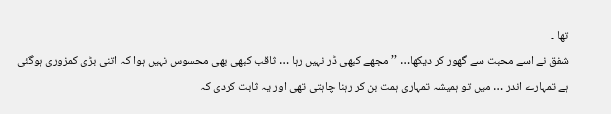تھا ۔
شفق نے اسے محبت سے گھور کر دیکھا… ’’مجھے کبھی ڈر نہیں رہا … ثاقب کبھی بھی محسوس نہیں ہوا کہ اتنی بڑی کمزوری ہوگئی ہے تمہارے اندر … میں تو ہمیشہ تمہاری ہمت بن کر رہنا چاہتی تھی اور یہ ثابت کردی کہ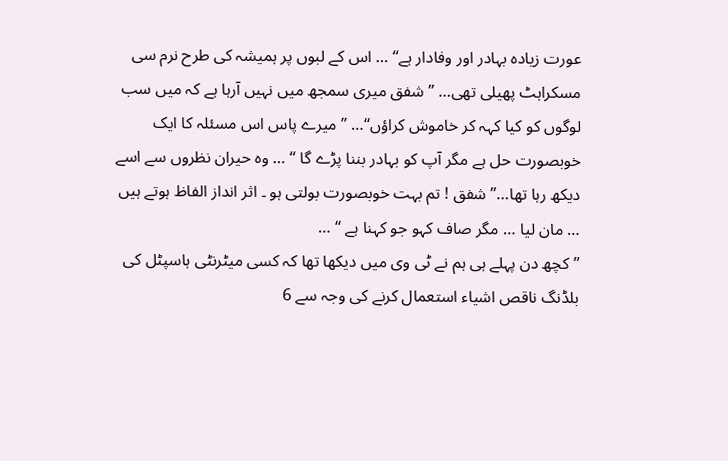عورت زیادہ بہادر اور وفادار ہے‘‘ … اس کے لبوں پر ہمیشہ کی طرح نرم سی مسکراہٹ پھیلی تھی… ’’شفق میری سمجھ میں نہیں آرہا ہے کہ میں سب لوگوں کو کیا کہہ کر خاموش کراؤں‘‘… ’’میرے پاس اس مسئلہ کا ایک خوبصورت حل ہے مگر آپ کو بہادر بننا پڑے گا ‘‘ … وہ حیران نظروں سے اسے دیکھ رہا تھا…’’شفق ! تم بہت خوبصورت بولتی ہو ۔ اثر انداز الفاظ ہوتے ہیں … مان لیا … مگر صاف کہو جو کہنا ہے ‘‘ …
’’کچھ دن پہلے ہی ہم نے ٹی وی میں دیکھا تھا کہ کسی میٹرنٹی ہاسپٹل کی بلڈنگ ناقص اشیاء استعمال کرنے کی وجہ سے 6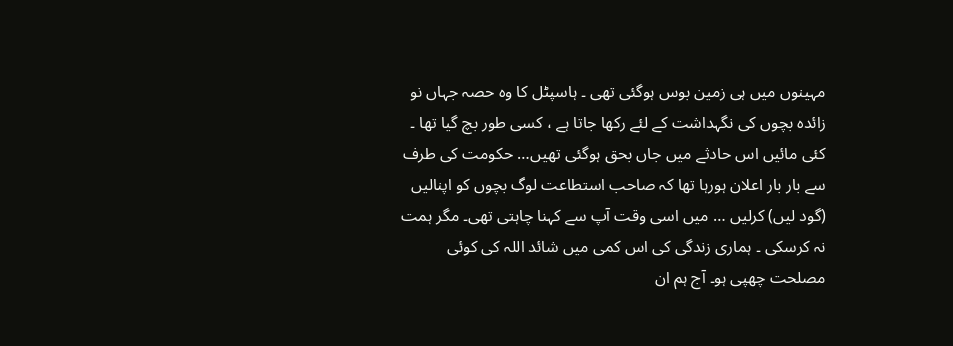مہینوں میں ہی زمین بوس ہوگئی تھی ۔ ہاسپٹل کا وہ حصہ جہاں نو زائدہ بچوں کی نگہداشت کے لئے رکھا جاتا ہے ، کسی طور بچ گیا تھا ۔ کئی مائیں اس حادثے میں جاں بحق ہوگئی تھیں… حکومت کی طرف سے بار بار اعلان ہورہا تھا کہ صاحب استطاعت لوگ بچوں کو اپنالیں (گود لیں) کرلیں … میں اسی وقت آپ سے کہنا چاہتی تھی۔ مگر ہمت نہ کرسکی ۔ ہماری زندگی کی اس کمی میں شائد اللہ کی کوئی مصلحت چھپی ہو۔ آج ہم ان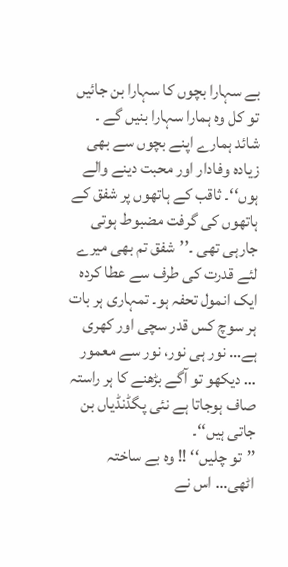بے سہارا بچوں کا سہارا بن جائیں تو کل وہ ہمارا سہارا بنیں گے ۔ شائد ہمارے اپنے بچوں سے بھی زیادہ وفادار اور محبت دینے والے ہوں‘‘۔ ثاقب کے ہاتھوں پر شفق کے ہاتھوں کی گرفت مضبوط ہوتی جارہی تھی ۔’’شفق تم بھی میرے لئے قدرت کی طرف سے عطا کردہ ایک انمول تحفہ ہو۔ تمہاری ہر بات ہر سوچ کس قدر سچی اور کھری ہے… نور ہی نور، نور سے معمور … دیکھو تو آگے بڑھنے کا ہر راستہ صاف ہوجاتا ہے نئی پگڈنڈیاں بن جاتی ہیں‘‘۔
’’تو چلیں‘‘ !! وہ بے ساختہ اٹھی… اس نے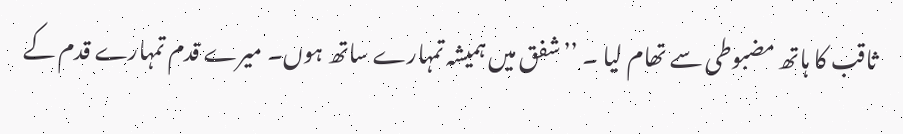ثاقب کا ہاتھ مضبوطی سے تھام لیا ۔ ’’شفق میں ہمیشہ تمہارے ساتھ ہوں۔ میرے قدم تمہارے قدم کے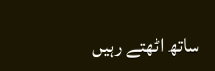ساتھ اٹھتے رہیں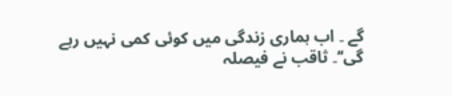گے ۔ اب ہماری زندگی میں کوئی کمی نہیں رہے گی‘‘۔ ثاقب نے فیصلہ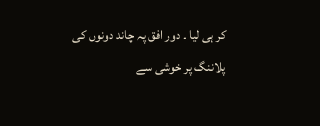کر ہی لیا ۔ دور افق پہ چاند دونوں کی پلاننگ پر خوشی سے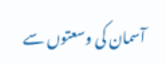آسمان کی وسعتوں سے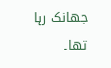جھانک رہا تھا۔